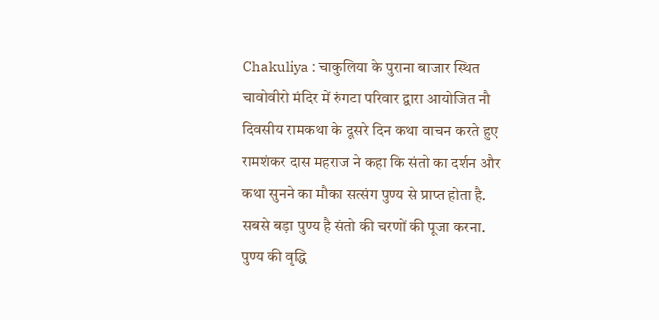Chakuliya : चाकुलिया के पुराना बाजार स्थित चावोवीरो मंदिर में रुंगटा परिवार द्वारा आयोजित नौ दिवसीय रामकथा के दूसरे दिन कथा वाचन करते हुए रामशंकर दास महराज ने कहा कि संतो का दर्शन और कथा सुनने का मौका सत्संग पुण्य से प्राप्त होता है. सबसे बड़ा पुण्य है संतो की चरणों की पूजा करना. पुण्य की वृद्धि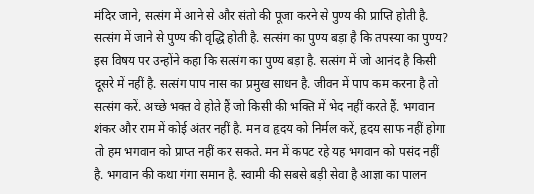मंदिर जाने, सत्संग में आने से और संतो की पूजा करने से पुण्य की प्राप्ति होती है. सत्संग में जाने से पुण्य की वृद्धि होती है. सत्संग का पुण्य बड़ा है कि तपस्या का पुण्य? इस विषय पर उन्होंने कहा कि सत्संग का पुण्य बड़ा है. सत्संग में जो आनंद है किसी दूसरे में नहीं है. सत्संग पाप नास का प्रमुख साधन है. जीवन में पाप कम करना है तो सत्संग करें. अच्छे भक्त वे होते हैं जो किसी की भक्ति में भेद नहीं करते हैं. भगवान शंकर और राम में कोई अंतर नहीं है. मन व हृदय को निर्मल करें, हृदय साफ नहीं होगा तो हम भगवान को प्राप्त नहीं कर सकते. मन में कपट रहे यह भगवान को पसंद नहीं है. भगवान की कथा गंगा समान है. स्वामी की सबसे बड़ी सेवा है आज्ञा का पालन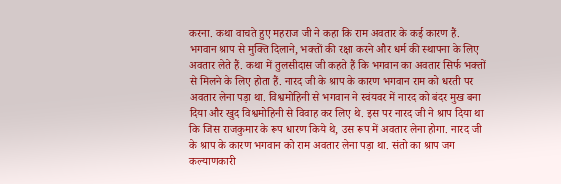करना. कथा वाचते हुए महराज जी ने कहा कि राम अवतार के कई कारण हैं. भगवान श्राप से मुक्ति दिलाने, भक्तों की रक्षा करने और धर्म की स्थापना के लिए अवतार लेते हैं. कथा में तुलसीदास जी कहते हैं कि भगवान का अवतार सिर्फ भक्तों से मिलने के लिए होता हैं. नारद जी के श्राप के कारण भगवान राम को धरती पर अवतार लेना पड़ा था. विश्वमोहिनी से भगवान ने स्वंयवर में नारद को बंदर मुख बना दिया और खुद विश्वमोहिनी से विवाह कर लिए थे. इस पर नारद जी ने श्राप दिया था कि जिस राजकुमार के रूप धारण किये थे, उस रूप में अवतार लेना होगा. नारद जी के श्राप के कारण भगवान को राम अवतार लेना पड़ा था. संतो का श्राप जग कल्याणकारी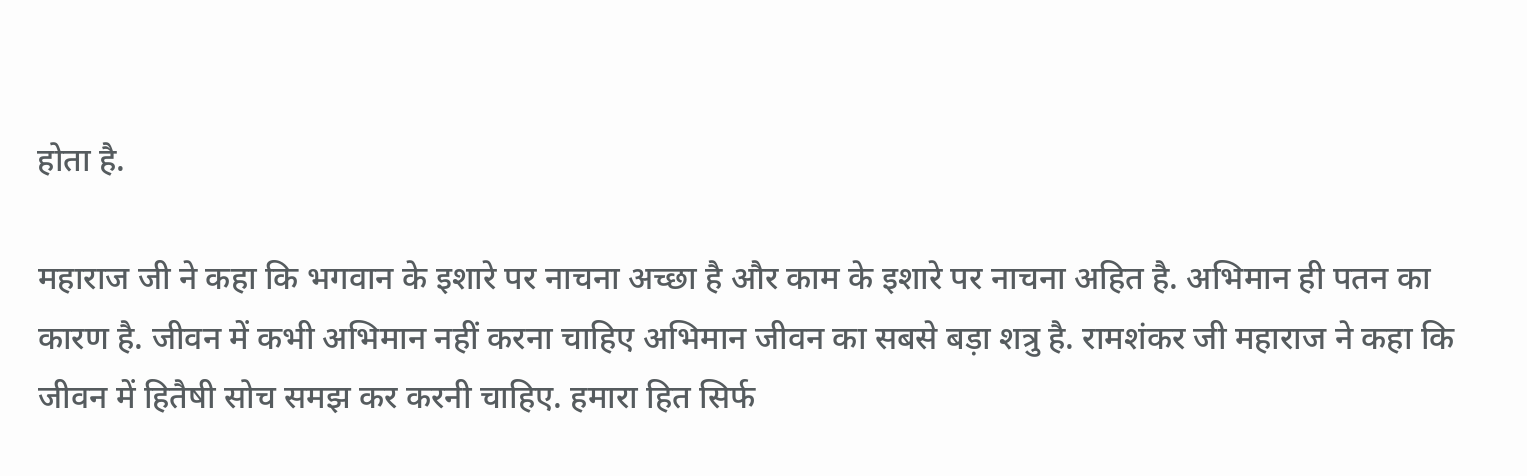होता है.

महाराज जी ने कहा कि भगवान के इशारे पर नाचना अच्छा है और काम के इशारे पर नाचना अहित है. अभिमान ही पतन का कारण है. जीवन में कभी अभिमान नहीं करना चाहिए अभिमान जीवन का सबसे बड़ा शत्रु है. रामशंकर जी महाराज ने कहा कि जीवन में हितैषी सोच समझ कर करनी चाहिए. हमारा हित सिर्फ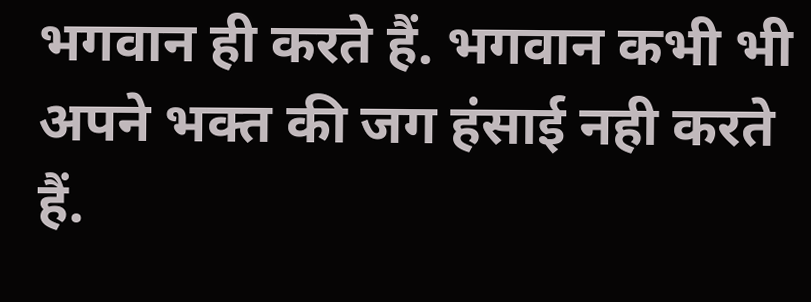भगवान ही करते हैं. भगवान कभी भी अपने भक्त की जग हंसाई नही करते हैं.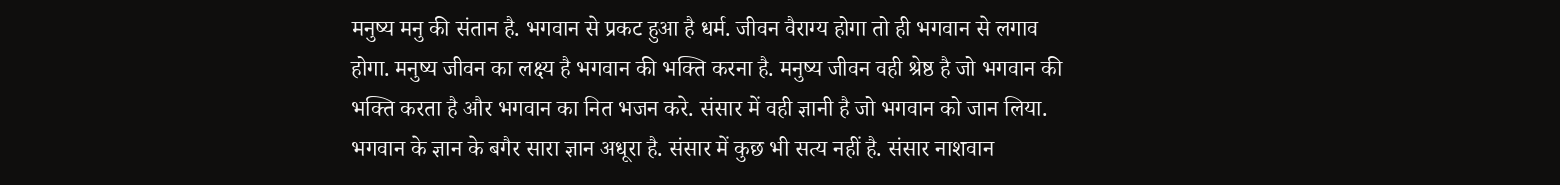मनुष्य मनु की संतान है. भगवान से प्रकट हुआ है धर्म. जीवन वैराग्य होगा तो ही भगवान से लगाव होगा. मनुष्य जीवन का लक्ष्य है भगवान की भक्ति करना है. मनुष्य जीवन वही श्रेष्ठ है जो भगवान की भक्ति करता है और भगवान का नित भजन करे. संसार में वही ज्ञानी है जो भगवान को जान लिया. भगवान के ज्ञान के बगैर सारा ज्ञान अधूरा है. संसार में कुछ भी सत्य नहीं है. संसार नाशवान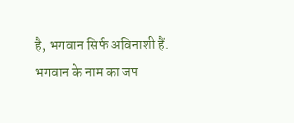है, भगवान सिर्फ अविनाशी हैं. भगवान के नाम का जप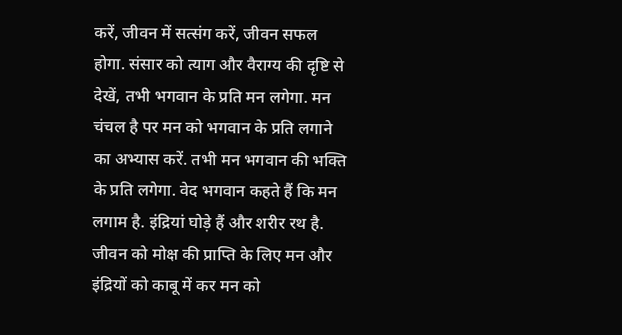करें, जीवन में सत्संग करें, जीवन सफल होगा. संसार को त्याग और वैराग्य की दृष्टि से देखें, तभी भगवान के प्रति मन लगेगा. मन चंचल है पर मन को भगवान के प्रति लगाने का अभ्यास करें. तभी मन भगवान की भक्ति के प्रति लगेगा. वेद भगवान कहते हैं कि मन लगाम है. इंद्रियां घोड़े हैं और शरीर रथ है. जीवन को मोक्ष की प्राप्ति के लिए मन और इंद्रियों को काबू में कर मन को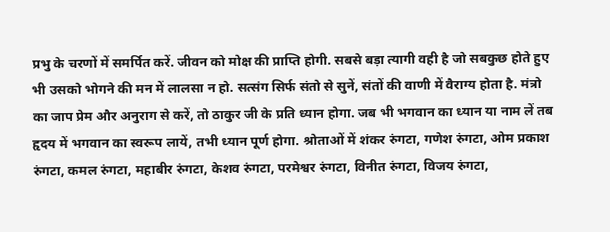प्रभु के चरणों में समर्पित करें. जीवन को मोक्ष की प्राप्ति होगी. सबसे बड़ा त्यागी वही है जो सबकुछ होते हुए भी उसको भोगने की मन में लालसा न हो. सत्संग सिर्फ संतो से सुनें, संतों की वाणी में वैराग्य होता है. मंत्रो का जाप प्रेम और अनुराग से करें, तो ठाकुर जी के प्रति ध्यान होगा. जब भी भगवान का ध्यान या नाम लें तब हृदय में भगवान का स्वरूप लायें, तभी ध्यान पूर्ण होगा. श्रोताओं में शंकर रुंगटा, गणेश रुंगटा, ओम प्रकाश रुंगटा, कमल रुंगटा, महाबीर रुंगटा, केशव रुंगटा, परमेश्वर रुंगटा, विनीत रुंगटा, विजय रुंगटा,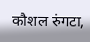कौशल रुंगटा,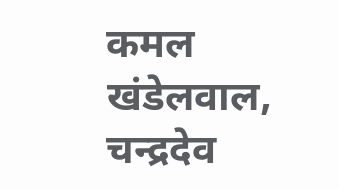कमल खंडेलवाल, चन्द्रदेव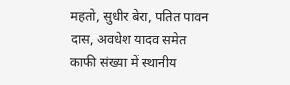महतो, सुधीर बेरा, पतित पावन दास, अवधेश यादव समेत काफी संख्या में स्थानीय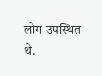लोग उपस्थित थे.